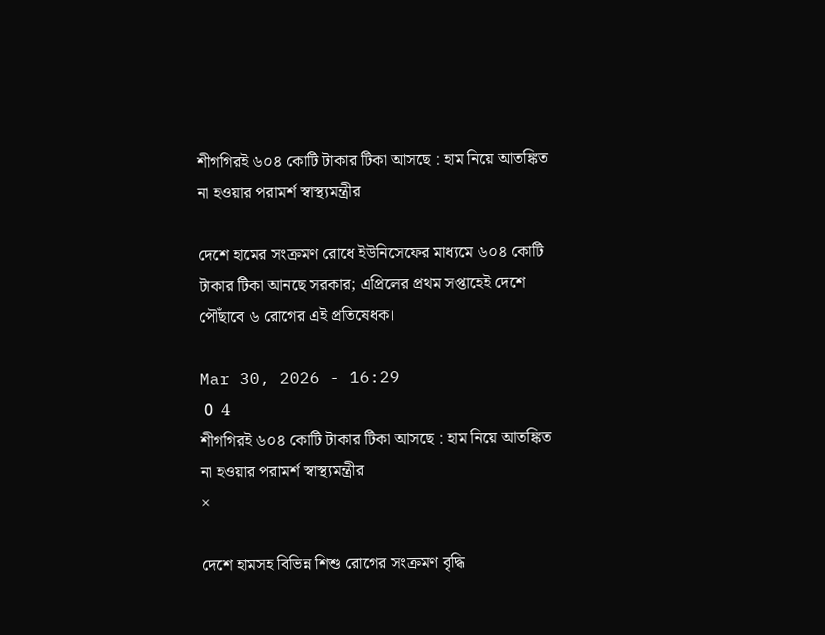শীগগিরই ৬০৪ কোটি টাকার টিকা আসছে : হাম নিয়ে আতঙ্কিত না হওয়ার পরামর্শ স্বাস্থ্যমন্ত্রীর

দেশে হামের সংক্রমণ রোধে ইউনিসেফের মাধ্যমে ৬০৪ কোটি টাকার টিকা আনছে সরকার; এপ্রিলের প্রথম সপ্তাহেই দেশে পৌঁছাবে ৬ রোগের এই প্রতিষেধক।

Mar 30, 2026 - 16:29
 0  4
শীগগিরই ৬০৪ কোটি টাকার টিকা আসছে : হাম নিয়ে আতঙ্কিত না হওয়ার পরামর্শ স্বাস্থ্যমন্ত্রীর
×

দেশে হামসহ বিভিন্ন শিশু রোগের সংক্রমণ বৃদ্ধি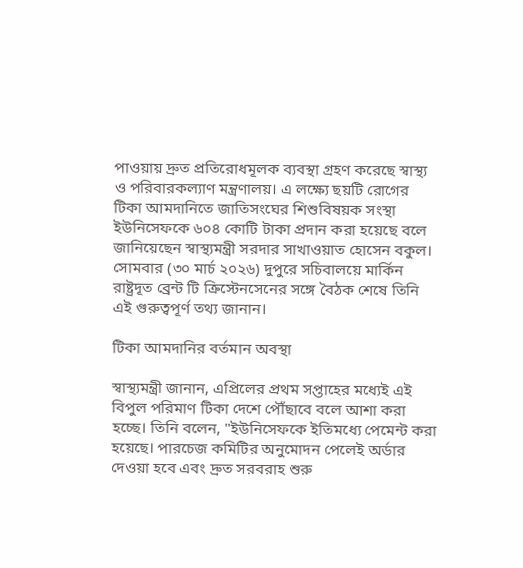পাওয়ায় দ্রুত প্রতিরোধমূলক ব্যবস্থা গ্রহণ করেছে স্বাস্থ্য ও পরিবারকল্যাণ মন্ত্রণালয়। এ লক্ষ্যে ছয়টি রোগের টিকা আমদানিতে জাতিসংঘের শিশুবিষয়ক সংস্থা ইউনিসেফকে ৬০৪ কোটি টাকা প্রদান করা হয়েছে বলে জানিয়েছেন স্বাস্থ্যমন্ত্রী সরদার সাখাওয়াত হোসেন বকুল। সোমবার (৩০ মার্চ ২০২৬) দুপুরে সচিবালয়ে মার্কিন রাষ্ট্রদূত ব্রেন্ট টি ক্রিস্টেনসেনের সঙ্গে বৈঠক শেষে তিনি এই গুরুত্বপূর্ণ তথ্য জানান।

টিকা আমদানির বর্তমান অবস্থা

স্বাস্থ্যমন্ত্রী জানান, এপ্রিলের প্রথম সপ্তাহের মধ্যেই এই বিপুল পরিমাণ টিকা দেশে পৌঁছাবে বলে আশা করা হচ্ছে। তিনি বলেন, "ইউনিসেফকে ইতিমধ্যে পেমেন্ট করা হয়েছে। পারচেজ কমিটির অনুমোদন পেলেই অর্ডার দেওয়া হবে এবং দ্রুত সরবরাহ শুরু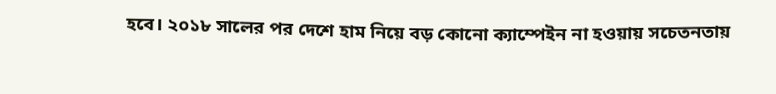হবে। ২০১৮ সালের পর দেশে হাম নিয়ে বড় কোনো ক্যাম্পেইন না হওয়ায় সচেতনতায়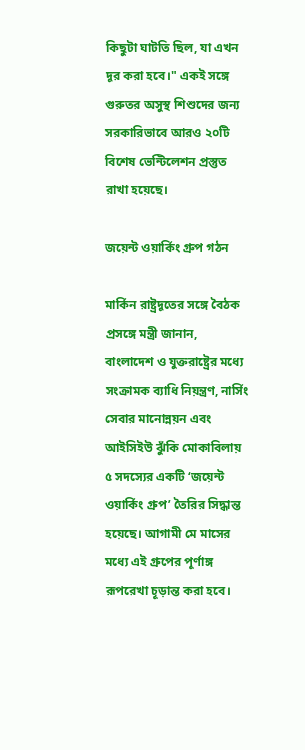কিছুটা ঘাটতি ছিল, যা এখন দূর করা হবে।" একই সঙ্গে গুরুতর অসুস্থ শিশুদের জন্য সরকারিভাবে আরও ২০টি বিশেষ ভেন্টিলেশন প্রস্তুত রাখা হয়েছে।

জয়েন্ট ওয়ার্কিং গ্রুপ গঠন

মার্কিন রাষ্ট্রদূতের সঙ্গে বৈঠক প্রসঙ্গে মন্ত্রী জানান, বাংলাদেশ ও যুক্তরাষ্ট্রের মধ্যে সংক্রামক ব্যাধি নিয়ন্ত্রণ, নার্সিং সেবার মানোন্নয়ন এবং আইসিইউ ঝুঁকি মোকাবিলায় ৫ সদস্যের একটি ‘জয়েন্ট ওয়ার্কিং গ্রুপ’ তৈরির সিদ্ধান্ত হয়েছে। আগামী মে মাসের মধ্যে এই গ্রুপের পূর্ণাঙ্গ রূপরেখা চূড়ান্ত করা হবে।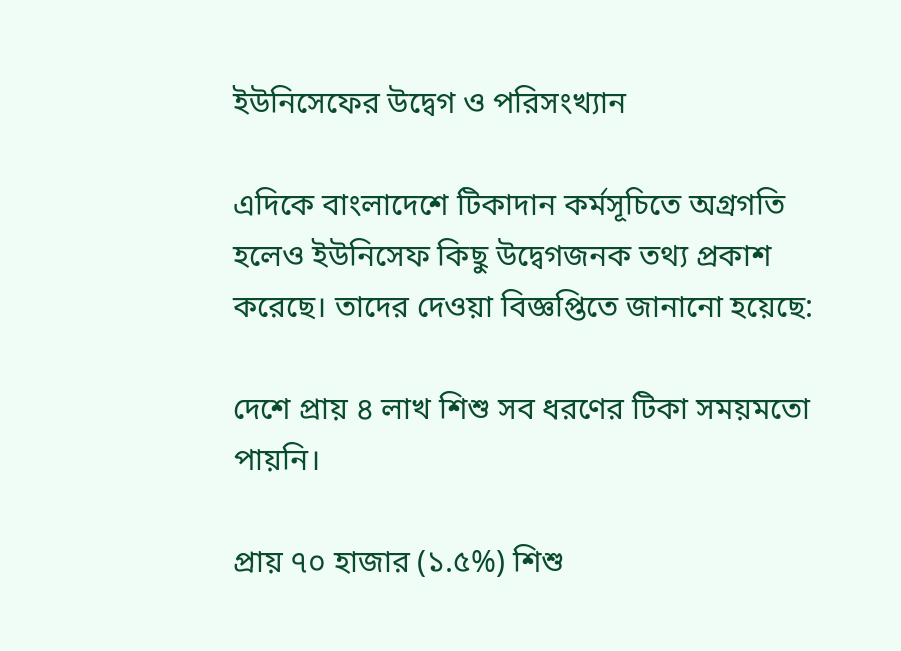ইউনিসেফের উদ্বেগ ও পরিসংখ্যান

এদিকে বাংলাদেশে টিকাদান কর্মসূচিতে অগ্রগতি হলেও ইউনিসেফ কিছু উদ্বেগজনক তথ্য প্রকাশ করেছে। তাদের দেওয়া বিজ্ঞপ্তিতে জানানো হয়েছে:

দেশে প্রায় ৪ লাখ শিশু সব ধরণের টিকা সময়মতো পায়নি।

প্রায় ৭০ হাজার (১.৫%) শিশু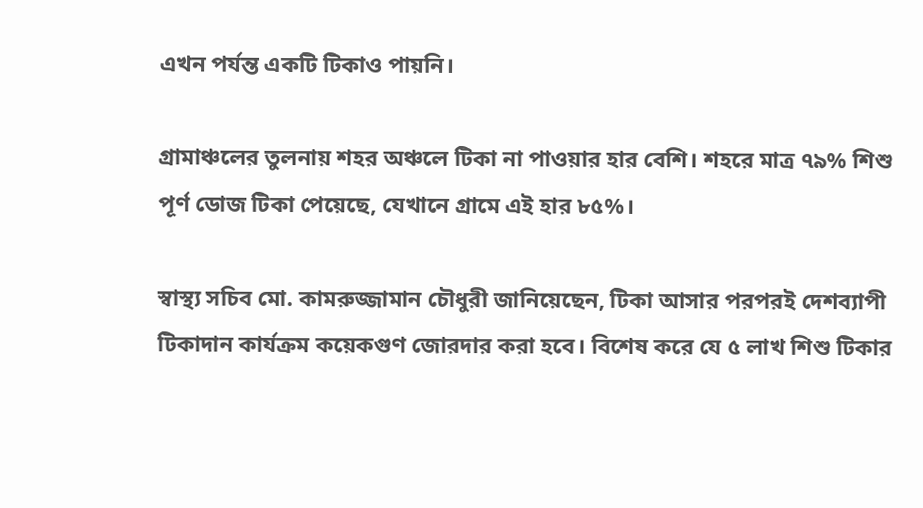এখন পর্যন্ত একটি টিকাও পায়নি।

গ্রামাঞ্চলের তুলনায় শহর অঞ্চলে টিকা না পাওয়ার হার বেশি। শহরে মাত্র ৭৯% শিশু পূর্ণ ডোজ টিকা পেয়েছে, যেখানে গ্রামে এই হার ৮৫%।

স্বাস্থ্য সচিব মো. কামরুজ্জামান চৌধুরী জানিয়েছেন, টিকা আসার পরপরই দেশব্যাপী টিকাদান কার্যক্রম কয়েকগুণ জোরদার করা হবে। বিশেষ করে যে ৫ লাখ শিশু টিকার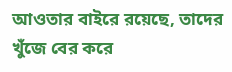আওতার বাইরে রয়েছে, তাদের খুঁজে বের করে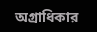অগ্রাধিকার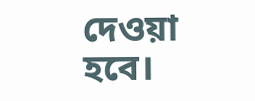দেওয়া হবে।